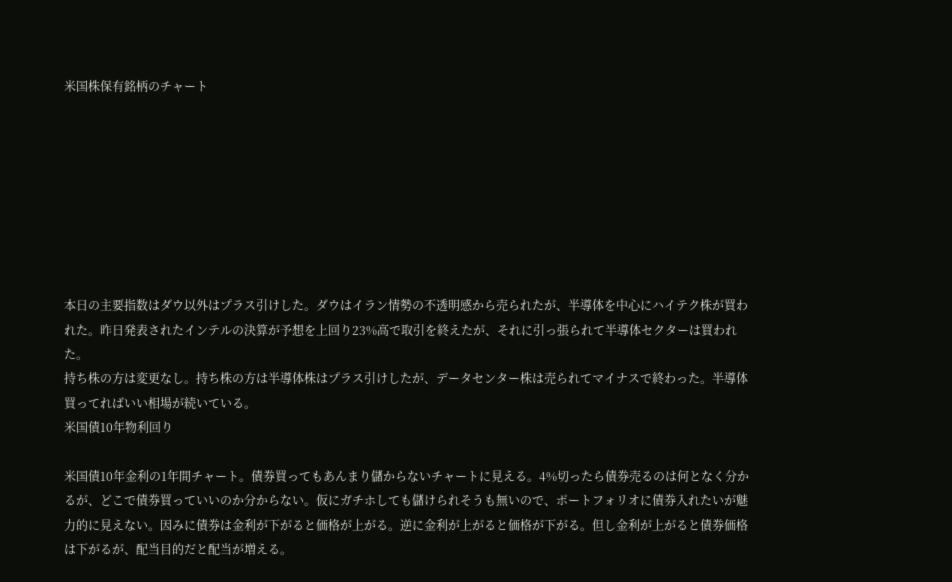米国株保有銘柄のチャート








本日の主要指数はダウ以外はプラス引けした。ダウはイラン情勢の不透明感から売られたが、半導体を中心にハイテク株が買われた。昨日発表されたインテルの決算が予想を上回り23%高で取引を終えたが、それに引っ張られて半導体セクターは買われた。
持ち株の方は変更なし。持ち株の方は半導体株はプラス引けしたが、データセンター株は売られてマイナスで終わった。半導体買ってればいい相場が続いている。
米国債10年物利回り

米国債10年金利の1年間チャート。債券買ってもあんまり儲からないチャートに見える。4%切ったら債券売るのは何となく分かるが、どこで債券買っていいのか分からない。仮にガチホしても儲けられそうも無いので、ポートフォリオに債券入れたいが魅力的に見えない。因みに債券は金利が下がると価格が上がる。逆に金利が上がると価格が下がる。但し金利が上がると債券価格は下がるが、配当目的だと配当が増える。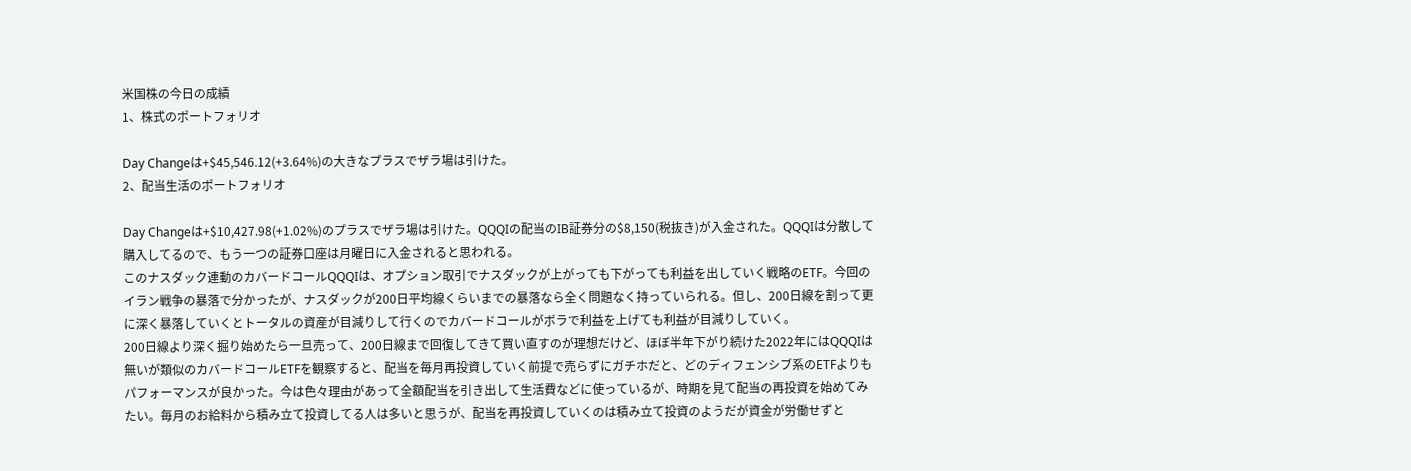米国株の今日の成績
1、株式のポートフォリオ

Day Changeは+$45,546.12(+3.64%)の大きなプラスでザラ場は引けた。
2、配当生活のポートフォリオ

Day Changeは+$10,427.98(+1.02%)のプラスでザラ場は引けた。QQQIの配当のIB証券分の$8,150(税抜き)が入金された。QQQIは分散して購入してるので、もう一つの証券口座は月曜日に入金されると思われる。
このナスダック連動のカバードコールQQQIは、オプション取引でナスダックが上がっても下がっても利益を出していく戦略のETF。今回のイラン戦争の暴落で分かったが、ナスダックが200日平均線くらいまでの暴落なら全く問題なく持っていられる。但し、200日線を割って更に深く暴落していくとトータルの資産が目減りして行くのでカバードコールがボラで利益を上げても利益が目減りしていく。
200日線より深く掘り始めたら一旦売って、200日線まで回復してきて買い直すのが理想だけど、ほぼ半年下がり続けた2022年にはQQQIは無いが類似のカバードコールETFを観察すると、配当を毎月再投資していく前提で売らずにガチホだと、どのディフェンシブ系のETFよりもパフォーマンスが良かった。今は色々理由があって全額配当を引き出して生活費などに使っているが、時期を見て配当の再投資を始めてみたい。毎月のお給料から積み立て投資してる人は多いと思うが、配当を再投資していくのは積み立て投資のようだが資金が労働せずと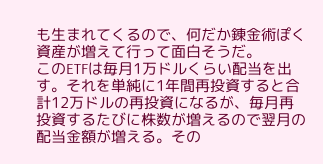も生まれてくるので、何だか錬金術ぽく資産が増えて行って面白そうだ。
このETFは毎月1万ドルくらい配当を出す。それを単純に1年間再投資すると合計12万ドルの再投資になるが、毎月再投資するたびに株数が増えるので翌月の配当金額が増える。その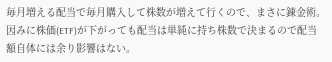毎月増える配当で毎月購入して株数が増えて行くので、まさに錬金術。因みに株価(ETF)が下がっても配当は単純に持ち株数で決まるので配当額自体には余り影響はない。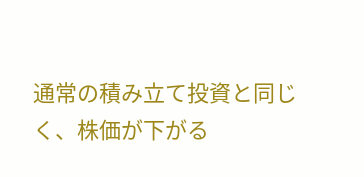通常の積み立て投資と同じく、株価が下がる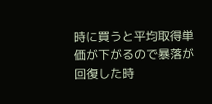時に買うと平均取得単価が下がるので暴落が回復した時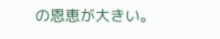の恩恵が大きい。